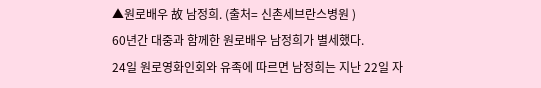▲원로배우 故 남정희. (출처= 신촌세브란스병원 )
60년간 대중과 함께한 원로배우 남정희가 별세했다.
24일 원로영화인회와 유족에 따르면 남정희는 지난 22일 자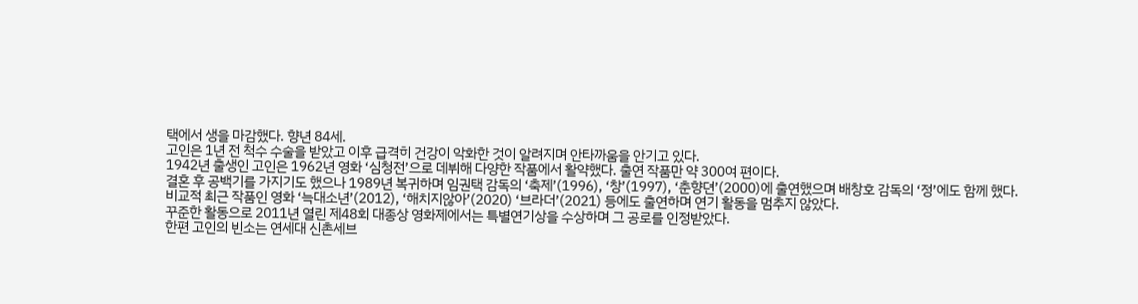택에서 생을 마감했다. 향년 84세.
고인은 1년 전 척수 수술을 받았고 이후 급격히 건강이 악화한 것이 알려지며 안타까움을 안기고 있다.
1942년 출생인 고인은 1962년 영화 ‘심청전’으로 데뷔해 다양한 작품에서 활약했다. 출연 작품만 약 300여 편이다.
결혼 후 공백기를 가지기도 했으나 1989년 복귀하며 임권택 감독의 ‘축제’(1996), ‘창’(1997), ‘춘향뎐’(2000)에 출연했으며 배창호 감독의 ‘정’에도 함께 했다.
비교적 최근 작품인 영화 ‘늑대소년’(2012), ‘해치지않아’(2020) ‘브라더’(2021) 등에도 출연하며 연기 활동을 멈추지 않았다.
꾸준한 활동으로 2011년 열린 제48회 대종상 영화제에서는 특별연기상을 수상하며 그 공로를 인정받았다.
한편 고인의 빈소는 연세대 신촌세브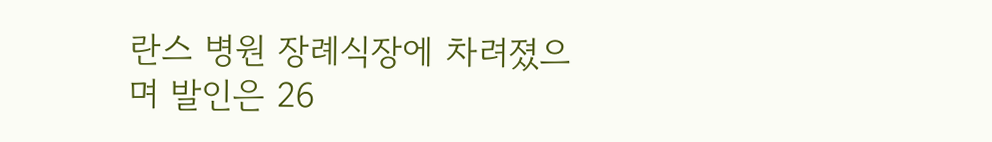란스 병원 장례식장에 차려졌으며 발인은 26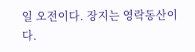일 오전이다. 장지는 영락동산이다.